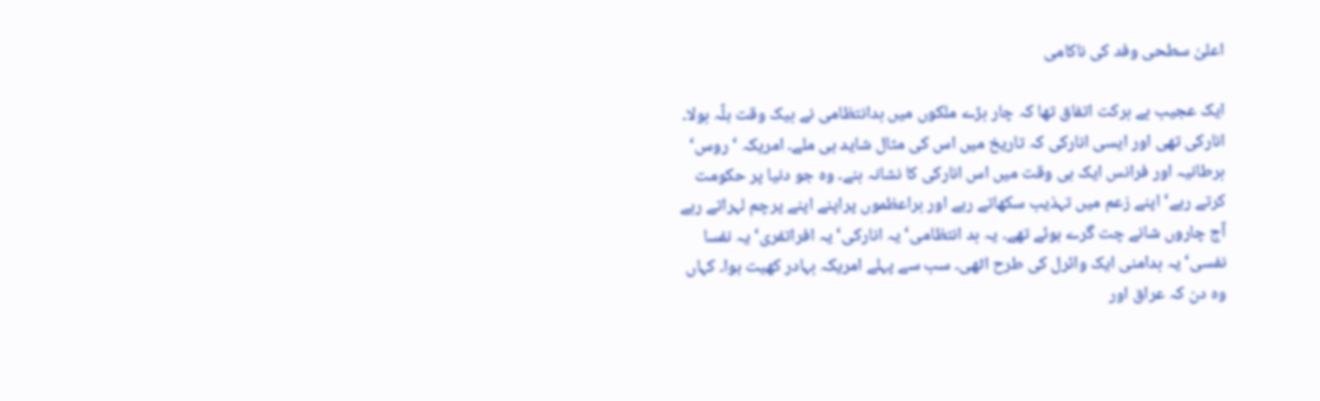اعلیٰ سطحی وفد کی ناکامی

ایک عجیب بے برکت اتفاق تھا کہ چار بڑے ملکوں میں بدانتظامی نے بیک وقت ہلّہ بولا۔
انارکی تھی اور ایسی انارکی کہ تاریخ میں اس کی مثال شاید ہی ملے۔ امریکہ ‘ روس‘ برطانیہ اور فرانس ایک ہی وقت میں اس انارکی کا نشانہ بنے۔ وہ جو دنیا پر حکومت کرتے رہے‘ اپنے زعم میں تہذیب سکھاتے رہے اور براعظموں پراپنے اپنے پرچم لہراتے رہے آج چاروں شانے چت گرے ہوئے تھے۔ یہ بد انتظامی‘ یہ انارکی‘ یہ افراتفری‘ یہ نفسا نفسی‘ یہ بدامنی ایک وائرل کی طرح اٹھی۔ سب سے پہلے امریکہ بہادر کھیت ہوا۔ کہاں وہ دن کہ عراق اور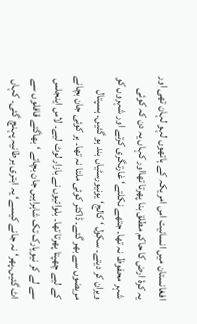افغانستان میں انسانیت اس امریکہ کے ہاتھوں لہو لہان تھی اور یہ کرۂ ارض کا حاکم مطلق بنا پھرتا تھااور کہاں یہ دن کہ کوئی شہر محفوظ نہ تھا۔ جتھے نکلتے‘ غارتگری کرتے اور شہروں کو ویران کر دیتے۔ سکول ‘ کالج‘ یونیورسٹیاں بند ہو گئیں۔ ہسپتال مریضوں سے بھر گئے۔ ڈاکٹر کوئی ملتا نہ تھا۔ ہر کوئی جان بچانے کے لیے چھپتا پھرتا تھا۔ بلوائیوں نے بازار لوٹ لیے۔ لاس اینجلس سے لے کر نیویارک تک شاہراہیں جان بچاتے ‘ بھاگتے قافلوں سے اٹ گئیں۔پھر‘ نہ جانے کیسے‘ یہ ابتری برطانیہ پہنچ گئی۔ کہاں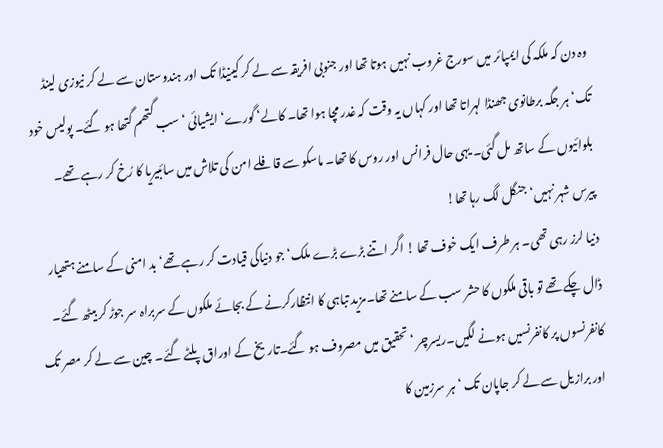وہ دن کہ ملکہ کی ایمپائر میں سورج غروب نہیں ہوتا تھا اور جنوبی افریقہ سے لے کر کینیڈا تک اور ہندوستان سے لے کر نیوزی لینڈ تک‘ ہر جگہ برطانوی جھنڈا لہراتا تھا اور کہاں یہ وقت کہ غدر مچا ہوا تھا۔ کالے‘ گورے‘ ایشیائی ‘ سب گتھم گتھا ہو گئے۔ پولیس خود بلوائیوں کے ساتھ مل گئی۔ یہی حال فرانس اور روس کا تھا۔ ماسکو سے قافلے امن کی تلاش میں سائبیریا کا رُخ کر رہے تھے۔ پیرس شہر نہیں‘ جنگل لگ رہا تھا!
دنیا لرز رہی تھی۔ ہر طرف ایک خوف تھا ! اگر اتنے بڑے بڑے ملک‘ جو دنیاکی قیادت کر رہے تھے‘ بد امنی کے سامنے ہتھیار ڈال چکے تھے تو باقی ملکوں کا حشر سب کے سامنے تھا۔مزید تباہی کا انتظارکرنے کے بجائے ملکوں کے سربراہ سر جوڑ کر بیٹھ گئے۔ کانفرنسوں پر کانفرنسیں ہونے لگیں۔ریسرچر ‘ تحقیق میں مصروف ہو گئے۔تاریخ کے اوراق پلٹے گئے۔ چین سے لے کر مصر تک اور برازیل سے لے کر جاپان تک ‘ ہر سرزمین کا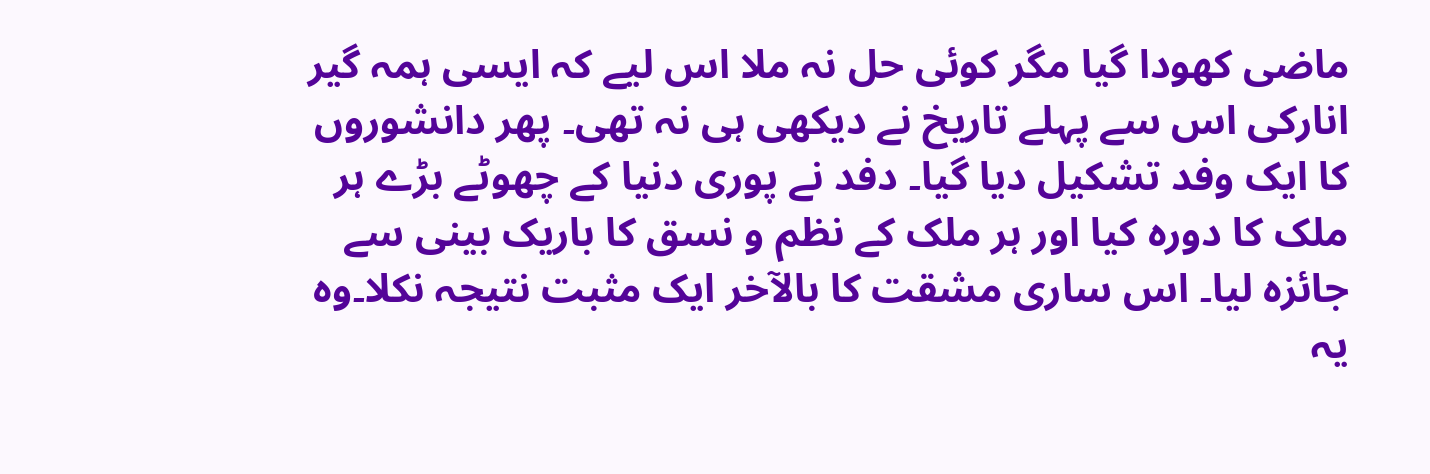ماضی کھودا گیا مگر کوئی حل نہ ملا اس لیے کہ ایسی ہمہ گیر انارکی اس سے پہلے تاریخ نے دیکھی ہی نہ تھی۔ پھر دانشوروں کا ایک وفد تشکیل دیا گیا۔ دفد نے پوری دنیا کے چھوٹے بڑے ہر ملک کا دورہ کیا اور ہر ملک کے نظم و نسق کا باریک بینی سے جائزہ لیا۔ اس ساری مشقت کا بالآخر ایک مثبت نتیجہ نکلا۔وہ یہ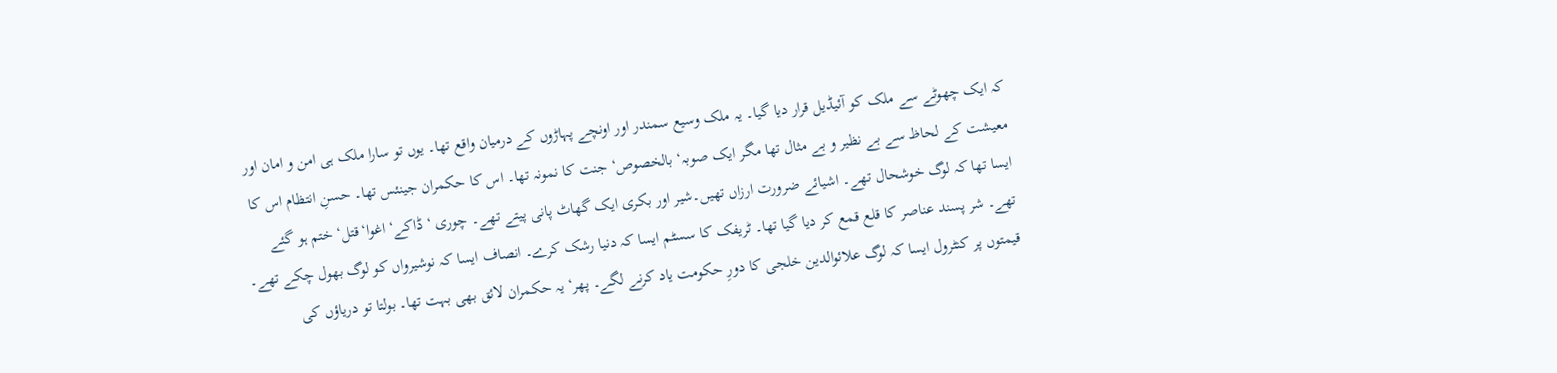کہ ایک چھوٹے سے ملک کو آئیڈیل قرار دیا گیا۔ یہ ملک وسیع سمندر اور اونچے پہاڑوں کے درمیان واقع تھا۔ یوں تو سارا ملک ہی امن و امان اور معیشت کے لحاظ سے بے نظیر و بے مثال تھا مگر ایک صوبہ‘ بالخصوص‘ جنت کا نمونہ تھا۔ اس کا حکمران جینئس تھا۔ حسنِ انتظام اس کا ایسا تھا کہ لوگ خوشحال تھے۔ اشیائے ضرورت ارزاں تھیں۔شیر اور بکری ایک گھاٹ پانی پیتے تھے۔ چوری ‘ ڈاکے‘ اغوا‘قتل‘ ختم ہو گئے تھے۔ شر پسند عناصر کا قلع قمع کر دیا گیا تھا۔ ٹریفک کا سسٹم ایسا کہ دنیا رشک کرے۔ انصاف ایسا کہ نوشیرواں کو لوگ بھول چکے تھے۔ قیمتوں پر کنٹرول ایسا کہ لوگ علائوالدین خلجی کا دورِ حکومت یاد کرنے لگے۔ پھر‘ یہ حکمران لائق بھی بہت تھا۔ بولتا تو دریاؤں کی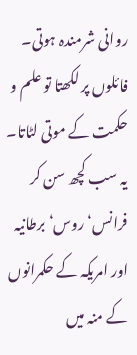روانی شرمندہ ہوتی۔ فائلوں پر لکھتا تو علم و حکمت کے موتی لٹاتا۔ یہ سب کچھ سن کر فرانس‘ روس‘ برطانیہ اور امریکہ کے حکمرانوں کے منہ میں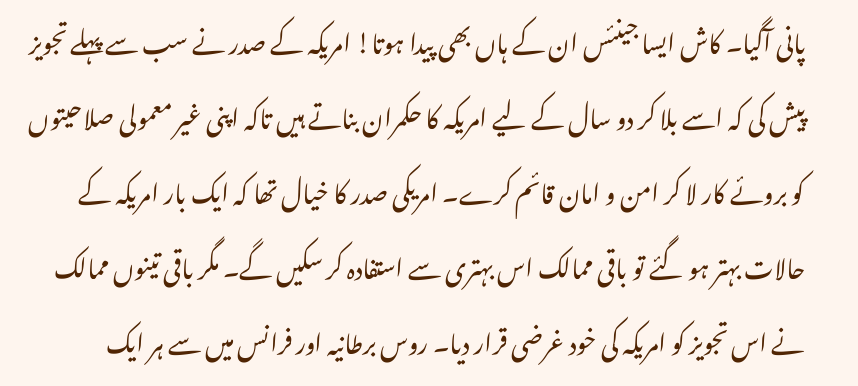پانی آگیا۔ کاش ایسا جینئس ان کے ہاں بھی پیدا ہوتا! امریکہ کے صدر نے سب سے پہلے تجویز پیش کی کہ اسے بلا کر دو سال کے لیے امریکہ کا حکمران بناتے ہیں تاکہ اپنی غیر معمولی صلاحیتوں کو بروئے کار لا کر امن و امان قائم کرے۔ امریکی صدر کا خیال تھا کہ ایک بار امریکہ کے حالات بہتر ہو گئے تو باقی ممالک اس بہتری سے استفادہ کر سکیں گے۔ مگر باقی تینوں ممالک نے اس تجویز کو امریکہ کی خود غرضی قرار دیا۔ روس برطانیہ اور فرانس میں سے ہر ایک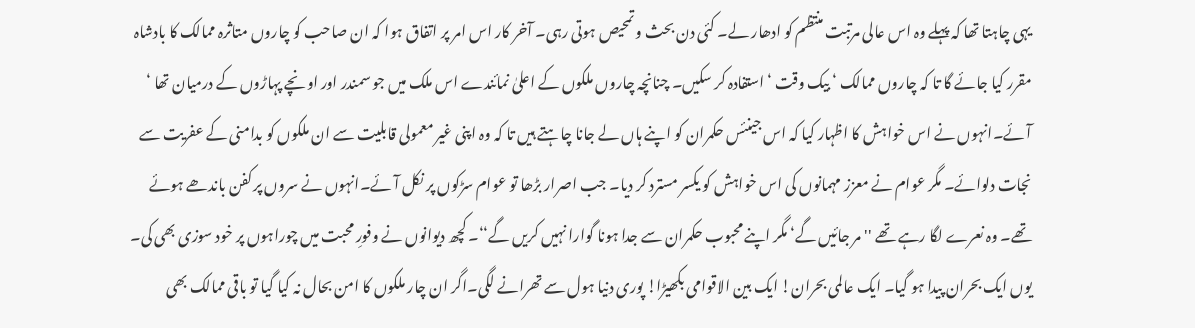یہی چاہتا تھا کہ پہلے وہ اس عالی مرتبت منتظم کو ادھار لے۔ کئی دن بحث و تمحیص ہوتی رہی۔ آخر کار اس امر پر اتفاق ہوا کہ ان صاحب کو چاروں متاثرہ ممالک کا بادشاہ مقرر کیا جائے گا تا کہ چاروں ممالک ‘ بیک وقت ‘ استفادہ کر سکیں۔ چنانچہ چاروں ملکوں کے اعلیٰ نمائندے اس ملک میں جو سمندر اور اونچے پہاڑوں کے درمیان تھا ‘ آئے۔انہوں نے اس خواہش کا اظہار کیا کہ اس جینئس حکمران کو اپنے ہاں لے جانا چاہتے ہیں تا کہ وہ اپنی غیر معمولی قابلیت سے ان ملکوں کو بدامنی کے عفریت سے نجات دلوائے۔ مگر عوام نے معزز مہمانوں کی اس خواہش کو یکسر مسترد کر دیا۔ جب اصرار بڑھا تو عوام سڑکوں پر نکل آئے۔انہوں نے سروں پر کفن باندھے ہوئے تھے۔ وہ نعرے لگا رہے تھے '' مر جائیں گے‘ مگر اپنے محبوب حکمران سے جدا ہونا گوارا نہیں کریں گے‘‘۔ کچھ دیوانوں نے وفورِ محبت میں چوراہوں پر خود سوزی بھی کی۔ یوں ایک بحران پیدا ہو گیا۔ ایک عالمی بحران! ایک بین الاقوامی بکھیڑا! پوری دنیا ہول سے تھرانے لگی۔اگر ان چار ملکوں کا امن بحال نہ کیا گیا تو باقی ممالک بھی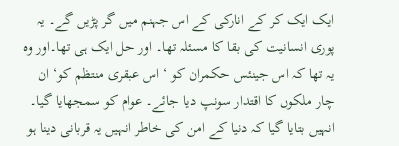ایک ایک کر کے انارکی کے اس جہنم میں گر پڑیں گے۔ یہ پوری انسانیت کی بقا کا مسئلہ تھا۔ اور حل ایک ہی تھا۔اور وہ یہ تھا کہ اس جینئس حکمران کو ‘ اس عبقری منتظم کو‘ ان چار ملکوں کا اقتدار سونپ دیا جائے۔ عوام کو سمجھایا گیا۔ انہیں بتایا گیا کہ دنیا کے امن کی خاطر انہیں یہ قربانی دینا ہو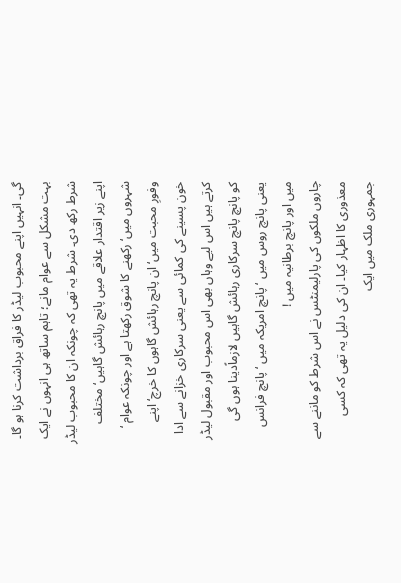گی۔ انہیں اپنے محبوب لیڈر کا فراق برداشت کرنا ہو گا۔ بہت مشکل سے عوام مانے؛ تاہم ساتھ ہی انہوں نے ایک شرط رکھ دی۔ شرط یہ تھی کہ چونکہ ان کا محبوب لیڈر اپنے زیر اقتدار علاقے میں پانچ رہائش گاہیں‘ مختلف شہروں میں‘ رکھنے کا شوق رکھتا ہے اور چونکہ عوام ‘ وفورِ محبت میں‘ ان پانچ رہائش گاہوں کا خرچ‘ اپنے خون پسینے کی کمائی سے یعنی سرکاری خزانے سے ادا کرتے ہیں اس لیے وہاں بھی اس محبوب اور مقبول لیڈر کو پانچ پانچ سرکاری رہائش گاہیں لازماًدینا ہوں گی یعنی پانچ روس میں ‘ پانچ امریکہ میں ‘ پانچ فرانس میں اور پانچ برطانیہ میں !
چاروں ملکوں کی پارلیمنٹس نے اس شرط کو ماننے سے معذوری کا اظہار کیا۔ ان کی دلیل یہ تھی کہ کسی جمہوری ملک میں ایک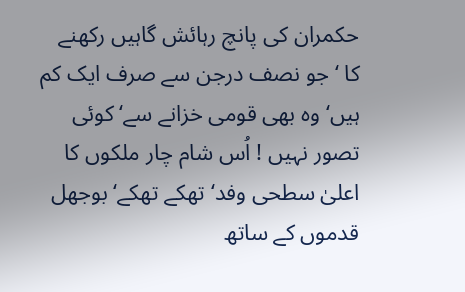حکمران کی پانچ رہائش گاہیں رکھنے کا ‘ جو نصف درجن سے صرف ایک کم ہیں‘ وہ بھی قومی خزانے سے‘ کوئی تصور نہیں ! اُس شام چار ملکوں کا اعلیٰ سطحی وفد‘ تھکے تھکے‘ بوجھل قدموں کے ساتھ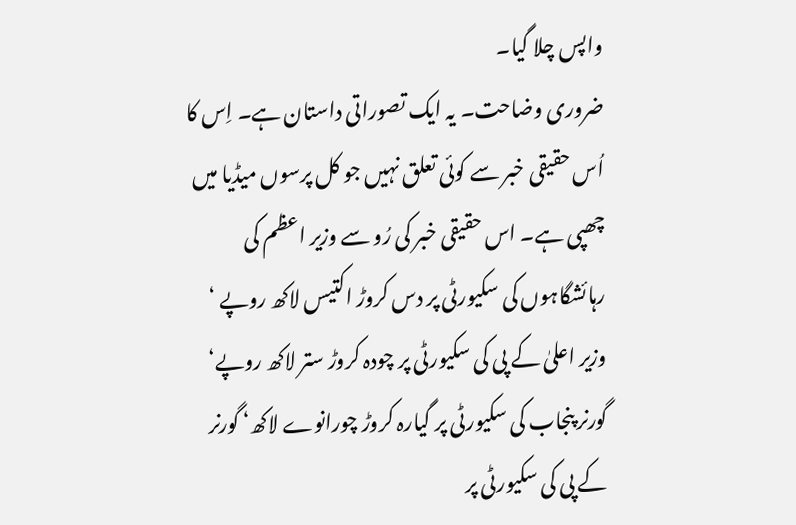واپس چلا گیا۔
ضروری وضاحت۔ یہ ایک تصوراتی داستان ہے۔ اِس کا اُس حقیقی خبر سے کوئی تعلق نہیں جو کل پرسوں میڈیا میں چھپی ہے۔ اس حقیقی خبر کی رُو سے وزیر اعظم کی رہائشگاہوں کی سکیورٹی پر دس کروڑ اکتیس لاکھ روپے ‘ وزیر اعلیٰ کے پی کی سکیورٹی پر چودہ کروڑ ستر لاکھ روپے‘ گورنر پنجاب کی سکیورٹی پر گیارہ کروڑ چورانوے لاکھ‘ گورنر کے پی کی سکیورٹی پر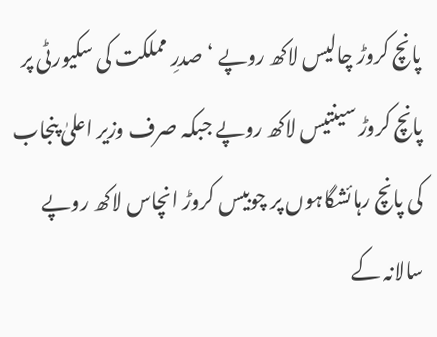پانچ کروڑ چالیس لاکھ روپے ‘ صدرِ مملکت کی سکیورٹی پر پانچ کروڑ سینتیس لاکھ روپے جبکہ صرف وزیر اعلیٰ پنجاب کی پانچ رہائشگاہوں پر چوبیس کروڑ انچاس لاکھ روپے سالانہ کے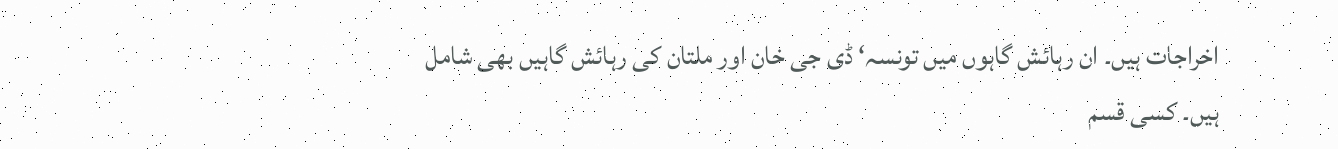اخراجات ہیں۔ ان رہائش گاہوں میں تونسہ‘ ڈی جی خان اور ملتان کی رہائش گاہیں بھی شامل ہیں۔ کسی قسم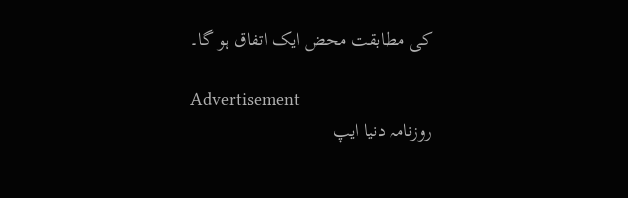کی مطابقت محض ایک اتفاق ہو گا۔

Advertisement
روزنامہ دنیا ایپ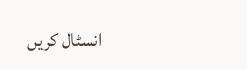انسٹال کریں